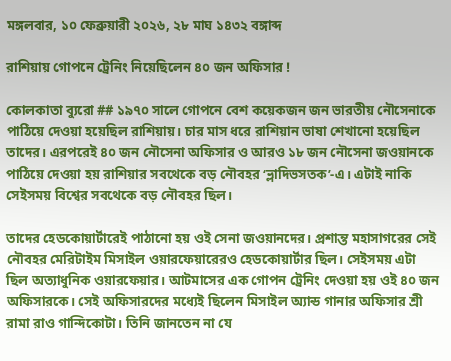মঙ্গলবার, ১০ ফেব্রুয়ারী ২০২৬, ২৮ মাঘ ১৪৩২ বঙ্গাব্দ

রাশিয়ায় গোপনে ট্রেনিং নিয়েছিলেন ৪০ জন অফিসার !

কোলকাতা ব্যুরো ## ১৯৭০ সালে গোপনে বেশ কয়েকজন জন ভারতীয় নৌসেনাকে পাঠিয়ে দেওয়া হয়েছিল রাশিয়ায়। চার মাস ধরে রাশিয়ান ভাষা শেখানো হয়েছিল তাদের। এরপরেই ৪০ জন নৌসেনা অফিসার ও আরও ১৮ জন নৌসেনা জওয়ানকে পাঠিয়ে দেওয়া হয় রাশিয়ার সবথেকে বড় নৌবহর ‘ভ্লাদিভসতক’-এ। এটাই নাকি সেইসময় বিশ্বের সবথেকে বড় নৌবহর ছিল।

তাদের হেডকোয়ার্টারেই পাঠানো হয় ওই সেনা জওয়ানদের। প্রশান্ত মহাসাগরের সেই নৌবহর মেরিটাইম মিসাইল ওয়ারফেয়ারেরও হেডকোয়ার্টার ছিল। সেইসময় এটা ছিল অত্যাধুনিক ওয়ারফেয়ার। আটমাসের এক গোপন ট্রেনিং দেওয়া হয় ওই ৪০ জন অফিসারকে। সেই অফিসারদের মধ্যেই ছিলেন মিসাইল অ্যান্ড গানার অফিসার শ্রী রামা রাও গান্দিকোটা। তিনি জানতেন না যে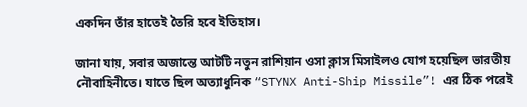একদিন তাঁর হাতেই তৈরি হবে ইতিহাস।

জানা যায়, সবার অজান্তে আটটি নতুন রাশিয়ান ওসা ক্লাস মিসাইলও যোগ হয়েছিল ভারতীয় নৌবাহিনীতে। যাতে ছিল অত্যাধুনিক “STYNX Anti-Ship Missile”! এর ঠিক পরেই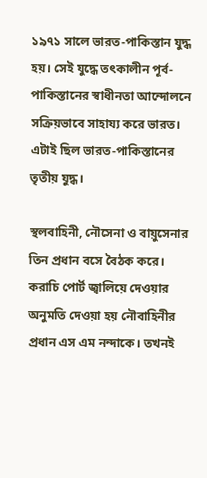১৯৭১ সালে ভারত-পাকিস্তান যুদ্ধ হয়। সেই যুদ্ধে তৎকালীন পূর্ব-পাকিস্তানের স্বাধীনতা আন্দোলনে সক্রিয়ভাবে সাহায্য করে ভারত। এটাই ছিল ভারত-পাকিস্তানের তৃতীয় যুদ্ধ।

স্থলবাহিনী, নৌসেনা ও বায়ুসেনার তিন প্রধান বসে বৈঠক করে। করাচি পোর্ট জ্বালিয়ে দেওয়ার অনুমতি দেওয়া হয় নৌবাহিনীর প্রধান এস এম নন্দাকে। তখনই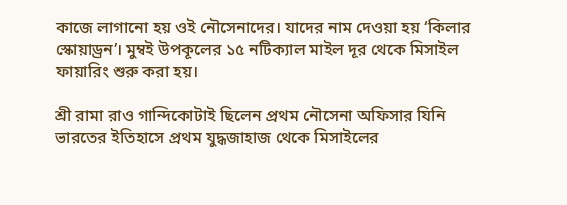কাজে লাগানো হয় ওই নৌসেনাদের। যাদের নাম দেওয়া হয় ‘কিলার স্কোয়াড্রন’। মুম্বই উপকূলের ১৫ নটিক্যাল মাইল দূর থেকে মিসাইল ফায়ারিং শুরু করা হয়।

শ্রী রামা রাও গান্দিকোটাই ছিলেন প্রথম নৌসেনা অফিসার যিনি ভারতের ইতিহাসে প্রথম যুদ্ধজাহাজ থেকে মিসাইলের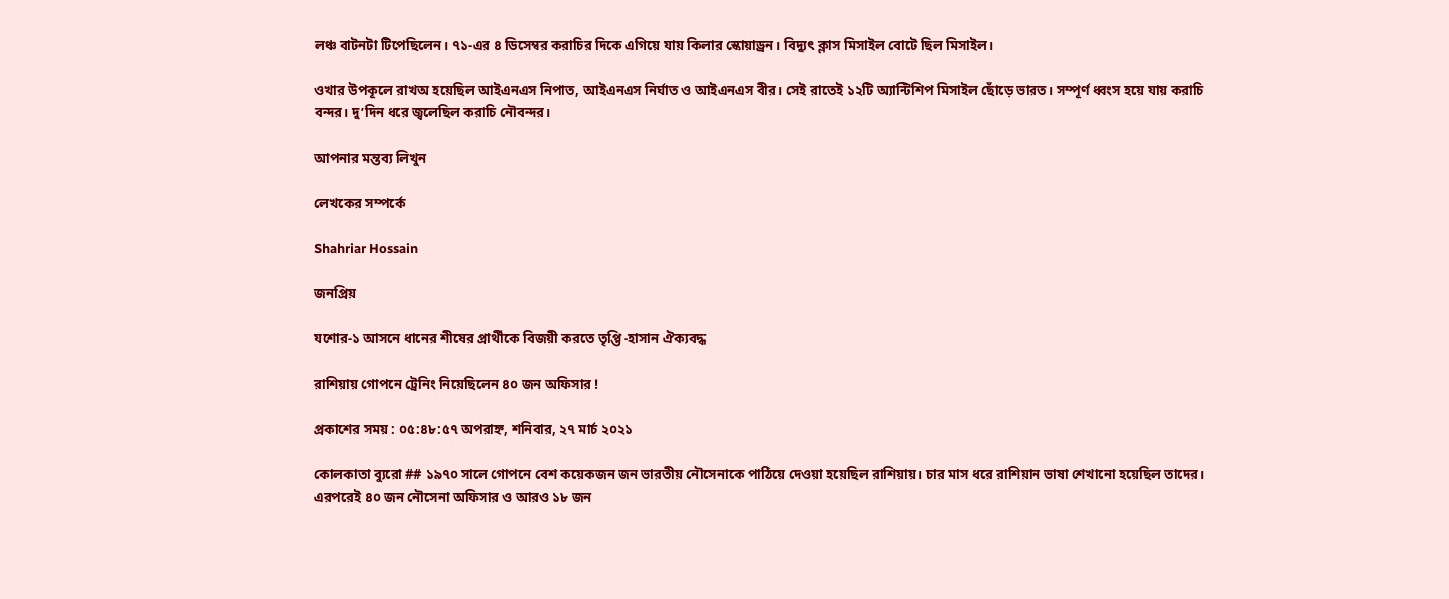লঞ্চ বাটনটা টিপেছিলেন। ৭১-এর ৪ ডিসেম্বর করাচির দিকে এগিয়ে যায় কিলার স্কোয়াড্রন। বিদ্যুৎ ক্লাস মিসাইল বোটে ছিল মিসাইল।

ওখার উপকূলে রাখঅ হয়েছিল আইএনএস নিপাত, আইএনএস নির্ঘাত ও আইএনএস বীর। সেই রাতেই ১২টি অ্যান্টিশিপ মিসাইল ছোঁড়ে ভারত। সম্পূর্ণ ধ্বংস হয়ে যায় করাচি বন্দর। দু’দিন ধরে জ্বলেছিল করাচি নৌবন্দর।

আপনার মন্তব্য লিখুন

লেখকের সম্পর্কে

Shahriar Hossain

জনপ্রিয়

যশোর-১ আসনে ধানের শীষের প্রার্থীকে বিজয়ী করতে তৃপ্তি -হাসান ঐক্যবদ্ধ

রাশিয়ায় গোপনে ট্রেনিং নিয়েছিলেন ৪০ জন অফিসার !

প্রকাশের সময় : ০৫:৪৮:৫৭ অপরাহ্ন, শনিবার, ২৭ মার্চ ২০২১

কোলকাতা ব্যুরো ## ১৯৭০ সালে গোপনে বেশ কয়েকজন জন ভারতীয় নৌসেনাকে পাঠিয়ে দেওয়া হয়েছিল রাশিয়ায়। চার মাস ধরে রাশিয়ান ভাষা শেখানো হয়েছিল তাদের। এরপরেই ৪০ জন নৌসেনা অফিসার ও আরও ১৮ জন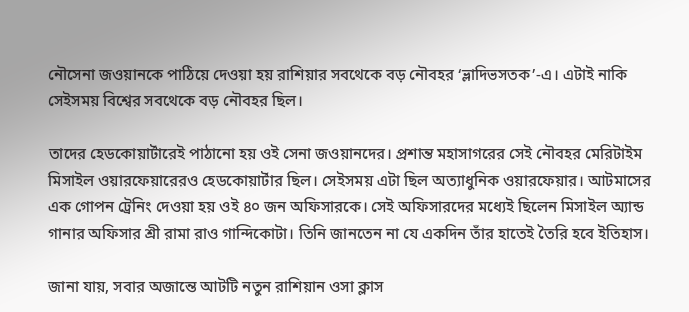নৌসেনা জওয়ানকে পাঠিয়ে দেওয়া হয় রাশিয়ার সবথেকে বড় নৌবহর ‘ভ্লাদিভসতক’-এ। এটাই নাকি সেইসময় বিশ্বের সবথেকে বড় নৌবহর ছিল।

তাদের হেডকোয়ার্টারেই পাঠানো হয় ওই সেনা জওয়ানদের। প্রশান্ত মহাসাগরের সেই নৌবহর মেরিটাইম মিসাইল ওয়ারফেয়ারেরও হেডকোয়ার্টার ছিল। সেইসময় এটা ছিল অত্যাধুনিক ওয়ারফেয়ার। আটমাসের এক গোপন ট্রেনিং দেওয়া হয় ওই ৪০ জন অফিসারকে। সেই অফিসারদের মধ্যেই ছিলেন মিসাইল অ্যান্ড গানার অফিসার শ্রী রামা রাও গান্দিকোটা। তিনি জানতেন না যে একদিন তাঁর হাতেই তৈরি হবে ইতিহাস।

জানা যায়, সবার অজান্তে আটটি নতুন রাশিয়ান ওসা ক্লাস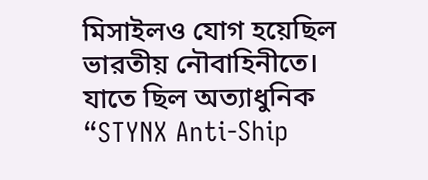মিসাইলও যোগ হয়েছিল ভারতীয় নৌবাহিনীতে। যাতে ছিল অত্যাধুনিক “STYNX Anti-Ship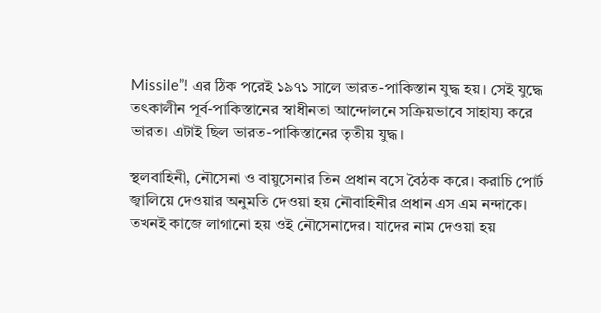Missile”! এর ঠিক পরেই ১৯৭১ সালে ভারত-পাকিস্তান যুদ্ধ হয়। সেই যুদ্ধে তৎকালীন পূর্ব-পাকিস্তানের স্বাধীনতা আন্দোলনে সক্রিয়ভাবে সাহায্য করে ভারত। এটাই ছিল ভারত-পাকিস্তানের তৃতীয় যুদ্ধ।

স্থলবাহিনী, নৌসেনা ও বায়ুসেনার তিন প্রধান বসে বৈঠক করে। করাচি পোর্ট জ্বালিয়ে দেওয়ার অনুমতি দেওয়া হয় নৌবাহিনীর প্রধান এস এম নন্দাকে। তখনই কাজে লাগানো হয় ওই নৌসেনাদের। যাদের নাম দেওয়া হয়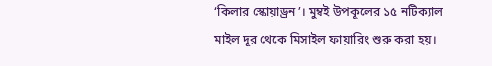‘কিলার স্কোয়াড্রন’। মুম্বই উপকূলের ১৫ নটিক্যাল মাইল দূর থেকে মিসাইল ফায়ারিং শুরু করা হয়।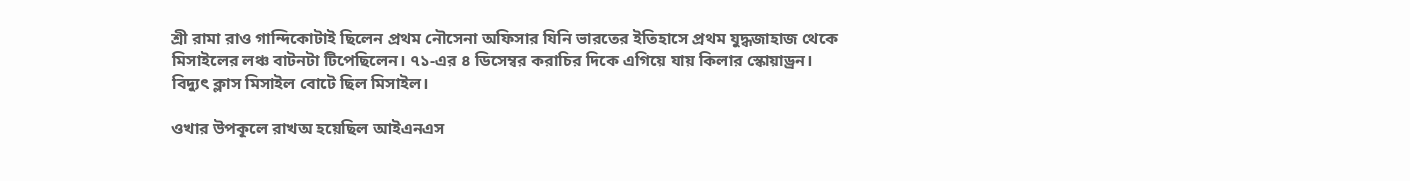শ্রী রামা রাও গান্দিকোটাই ছিলেন প্রথম নৌসেনা অফিসার যিনি ভারতের ইতিহাসে প্রথম যুদ্ধজাহাজ থেকে মিসাইলের লঞ্চ বাটনটা টিপেছিলেন। ৭১-এর ৪ ডিসেম্বর করাচির দিকে এগিয়ে যায় কিলার স্কোয়াড্রন। বিদ্যুৎ ক্লাস মিসাইল বোটে ছিল মিসাইল।

ওখার উপকূলে রাখঅ হয়েছিল আইএনএস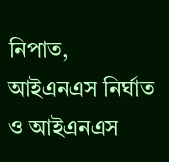নিপাত, আইএনএস নির্ঘাত ও আইএনএস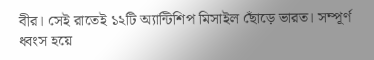বীর। সেই রাতেই ১২টি অ্যান্টিশিপ মিসাইল ছোঁড়ে ভারত। সম্পূর্ণ ধ্বংস হয়ে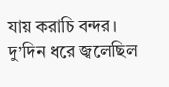যায় করাচি বন্দর। দু’দিন ধরে জ্বলেছিল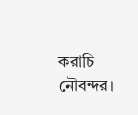করাচি নৌবন্দর।